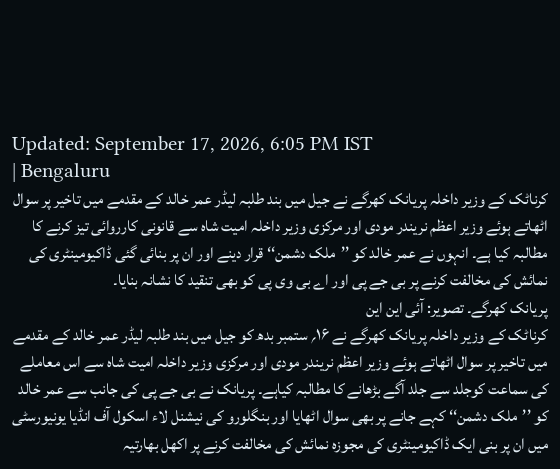Updated: September 17, 2026, 6:05 PM IST
| Bengaluru
کرناٹک کے وزیر داخلہ پریانک کھرگے نے جیل میں بند طلبہ لیڈر عمر خالد کے مقدمے میں تاخیر پر سوال اٹھاتے ہوئے وزیر اعظم نریندر مودی اور مرکزی وزیر داخلہ امیت شاہ سے قانونی کارروائی تیز کرنے کا مطالبہ کیا ہے۔ انہوں نے عمر خالد کو ’’ملک دشمن‘‘ قرار دینے اور ان پر بنائی گئی ڈاکیومینٹری کی نمائش کی مخالفت کرنے پر بی جے پی اور اے بی وی پی کو بھی تنقید کا نشانہ بنایا۔
پریانک کھرگے۔ تصویر: آئی این این
کرناٹک کے وزیر داخلہ پریانک کھرگے نے ۱۶؍ ستمبر بدھ کو جیل میں بند طلبہ لیڈر عمر خالد کے مقدمے میں تاخیر پر سوال اٹھاتے ہوئے وزیر اعظم نریندر مودی اور مرکزی وزیر داخلہ امیت شاہ سے اس معاملے کی سماعت کوجلد سے جلد آگے بڑھانے کا مطالبہ کیاہے۔ پریانک نے بی جے پی کی جانب سے عمر خالد کو ’’ملک دشمن‘‘ کہے جانے پر بھی سوال اٹھایا اور بنگلورو کی نیشنل لاء اسکول آف انڈیا یونیورسٹی میں ان پر بنی ایک ڈاکیومینٹری کی مجوزہ نمائش کی مخالفت کرنے پر اکھل بھارتیہ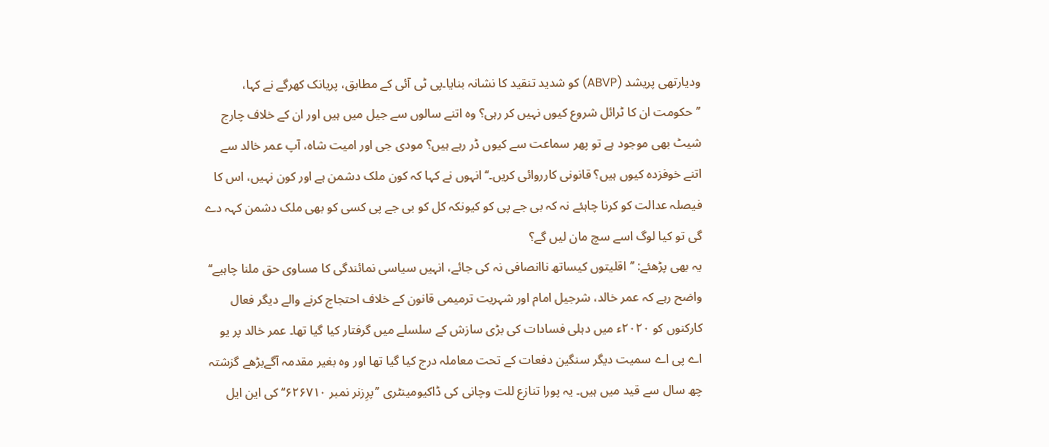ودیارتھی پریشد (ABVP) کو شدید تنقید کا نشانہ بنایا۔پی ٹی آئی کے مطابق، پریانک کھرگے نے کہا، ’’حکومت ان کا ٹرائل شروع کیوں نہیں کر رہی؟ وہ اتنے سالوں سے جیل میں ہیں اور ان کے خلاف چارج شیٹ بھی موجود ہے تو پھر سماعت سے کیوں ڈر رہے ہیں؟ مودی جی اور امیت شاہ، آپ عمر خالد سے اتنے خوفزدہ کیوں ہیں؟ قانونی کارروائی کریں۔‘‘ انہوں نے کہا کہ کون ملک دشمن ہے اور کون نہیں، اس کا فیصلہ عدالت کو کرنا چاہئے نہ کہ بی جے پی کو کیونکہ کل کو بی جے پی کسی کو بھی ملک دشمن کہہ دے گی تو کیا لوگ اسے سچ مان لیں گے؟
یہ بھی پڑھئے: ’’اقلیتوں کیساتھ ناانصافی نہ کی جائے، انہیں سیاسی نمائندگی کا مساوی حق ملنا چاہیے‘‘
واضح رہے کہ عمر خالد، شرجیل امام اور شہریت ترمیمی قانون کے خلاف احتجاج کرنے والے دیگر فعال کارکنوں کو ۲۰۲۰ء میں دہلی فسادات کی بڑی سازش کے سلسلے میں گرفتار کیا گیا تھا۔ عمر خالد پر یو اے پی اے سمیت دیگر سنگین دفعات کے تحت معاملہ درج کیا گیا تھا اور وہ بغیر مقدمہ آگےبڑھے گزشتہ چھ سال سے قید میں ہیں۔ یہ پورا تنازع للت وچانی کی ڈاکیومینٹری ’’پرِزنر نمبر ۶۲۶۷۱۰‘‘ کی این ایل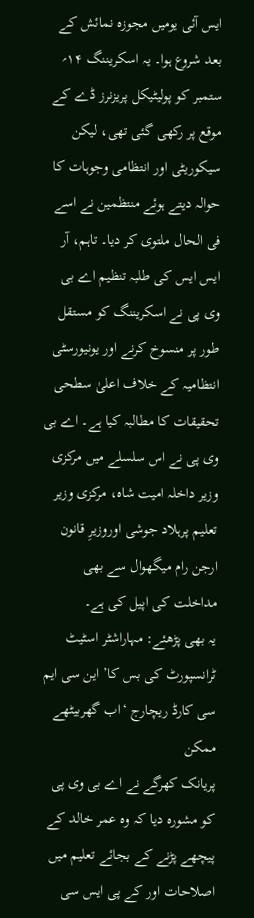ایس آئی یومیں مجوزہ نمائش کے بعد شروع ہوا۔ یہ اسکریننگ ۱۴؍ ستمبر کو پولیٹیکل پریزنرز ڈے کے موقع پر رکھی گئی تھی، لیکن سیکوریٹی اور انتظامی وجوہات کا حوالہ دیتے ہوئے منتظمین نے اسے فی الحال ملتوی کر دیا۔ تاہم، آر ایس ایس کی طلبہ تنظیم اے بی وی پی نے اسکریننگ کو مستقل طور پر منسوخ کرنے اور یونیورسٹی انتظامیہ کے خلاف اعلیٰ سطحی تحقیقات کا مطالبہ کیا ہے۔ اے بی وی پی نے اس سلسلے میں مرکزی وزیر داخلہ امیت شاہ، مرکزی وزیر تعلیم پرہلاد جوشی اوروزیرِ قانون ارجن رام میگھوال سے بھی مداخلت کی اپیل کی ہے۔
یہ بھی پڑھئے: مہاراشٹر اسٹیٹ ٹرانسپورٹ کی بس کا’ این سی ایم سی کارڈ ریچارج ‘اب گھربیٹھے ممکن
پریانک کھرگے نے اے بی وی پی کو مشورہ دیا کہ وہ عمر خالد کے پیچھے پڑنے کے بجائے تعلیم میں اصلاحات اور کے پی ایس سی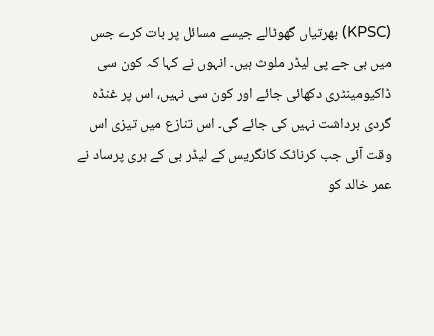(KPSC) بھرتیاں گھوٹالے جیسے مسائل پر بات کرے جس میں بی جے پی لیڈر ملوث ہیں۔ انہوں نے کہا کہ کون سی ڈاکیومینٹری دکھائی جائے اور کون سی نہیں، اس پر غنڈہ گردی برداشت نہیں کی جائے گی۔ اس تنازع میں تیزی اس وقت آئی جب کرناٹک کانگریس کے لیڈر بی کے ہری پرساد نے عمر خالد کو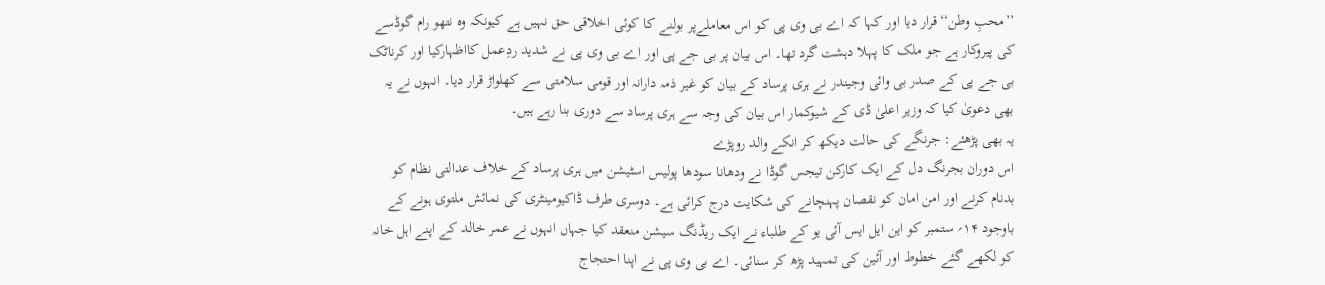’’محبِ وطن‘‘قرار دیا اور کہا کہ اے بی وی پی کو اس معاملےپر بولنے کا کوئی اخلاقی حق نہیں ہے کیونکہ وہ نتھو رام گوڈسے کی پیروکار ہے جو ملک کا پہلا دہشت گرد تھا۔ اس بیان پر بی جے پی اور اے بی وی پی نے شدید ردِعمل کااظہارکیا اور کرناٹک بی جے پی کے صدر بی وائی وجیندر نے ہری پرساد کے بیان کو غیر ذمہ دارانہ اور قومی سلامتی سے کھلواڑ قرار دیا۔ انہوں نے یہ بھی دعویٰ کیا کہ وزیر اعلیٰ ڈی کے شیوکمار اس بیان کی وجہ سے ہری پرساد سے دوری بنا رہے ہیں۔
یہ بھی پڑھئے: جرنگے کی حالت دیکھ کر انکے والد روپڑے
اس دوران بجرنگ دل کے ایک کارکن تیجس گوڈا نے ودھانا سودھا پولیس اسٹیشن میں ہری پرساد کے خلاف عدالتی نظام کو بدنام کرنے اور امن امان کو نقصان پہنچانے کی شکایت درج کرائی ہے۔ دوسری طرف ڈاکیومینٹری کی نمائش ملتوی ہونے کے باوجود ۱۴؍ ستمبر کو این ایل ایس آئی یو کے طلباء نے ایک ریڈنگ سیشن منعقد کیا جہاں انہوں نے عمر خالد کے اپنے اہل خانہ کو لکھے گئے خطوط اور آئین کی تمہید پڑھ کر سنائی۔ اے بی وی پی نے اپنا احتجاج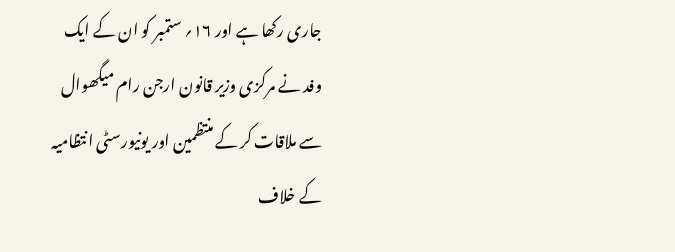جاری رکھا ہے اور ۱۶؍ ستمبر کو ان کے ایک وفد نے مرکزی وزیر قانون ارجن رام میگھوال سے ملاقات کر کے منتظمین اور یونیورسٹی انتظامیہ کے خلاف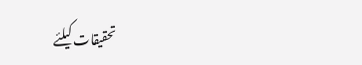تحقیقات کیلئے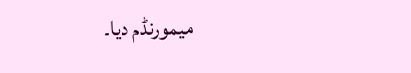میمورنڈم دیا۔